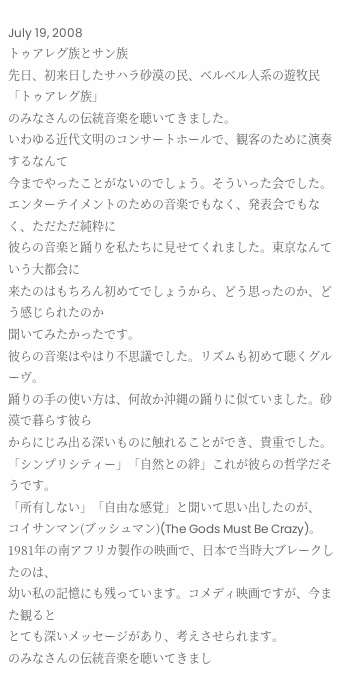July 19, 2008
トゥアレグ族とサン族
先日、初来日したサハラ砂漠の民、ベルベル人系の遊牧民「トゥアレグ族」
のみなさんの伝統音楽を聴いてきました。
いわゆる近代文明のコンサートホールで、観客のために演奏するなんて
今までやったことがないのでしょう。そういった会でした。
エンターテイメントのための音楽でもなく、発表会でもなく、ただただ純粋に
彼らの音楽と踊りを私たちに見せてくれました。東京なんていう大都会に
来たのはもちろん初めてでしょうから、どう思ったのか、どう感じられたのか
聞いてみたかったです。
彼らの音楽はやはり不思議でした。リズムも初めて聴くグルーヴ。
踊りの手の使い方は、何故か沖縄の踊りに似ていました。砂漠で暮らす彼ら
からにじみ出る深いものに触れることができ、貴重でした。
「シンプリシティー」「自然との絆」これが彼らの哲学だそうです。
「所有しない」「自由な感覚」と聞いて思い出したのが、
コイサンマン(ブッシュマン)(The Gods Must Be Crazy)。
1981年の南アフリカ製作の映画で、日本で当時大ブレークしたのは、
幼い私の記憶にも残っています。コメディ映画ですが、今また観ると
とても深いメッセージがあり、考えさせられます。
のみなさんの伝統音楽を聴いてきまし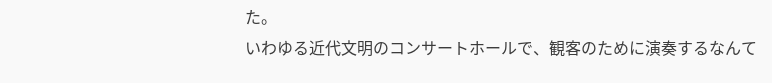た。
いわゆる近代文明のコンサートホールで、観客のために演奏するなんて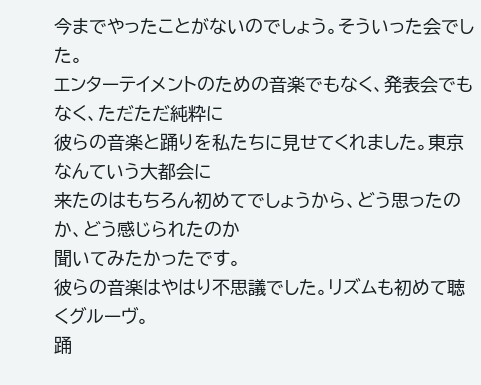今までやったことがないのでしょう。そういった会でした。
エンターテイメントのための音楽でもなく、発表会でもなく、ただただ純粋に
彼らの音楽と踊りを私たちに見せてくれました。東京なんていう大都会に
来たのはもちろん初めてでしょうから、どう思ったのか、どう感じられたのか
聞いてみたかったです。
彼らの音楽はやはり不思議でした。リズムも初めて聴くグルーヴ。
踊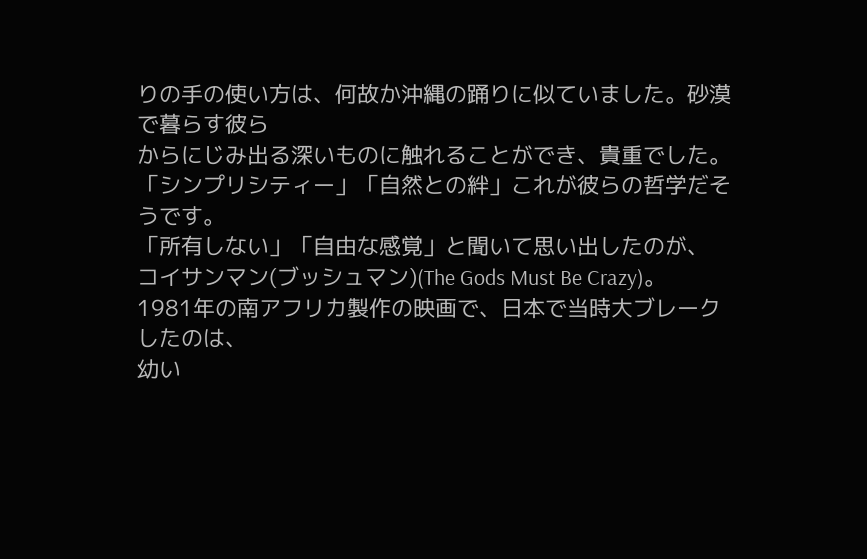りの手の使い方は、何故か沖縄の踊りに似ていました。砂漠で暮らす彼ら
からにじみ出る深いものに触れることができ、貴重でした。
「シンプリシティー」「自然との絆」これが彼らの哲学だそうです。
「所有しない」「自由な感覚」と聞いて思い出したのが、
コイサンマン(ブッシュマン)(The Gods Must Be Crazy)。
1981年の南アフリカ製作の映画で、日本で当時大ブレークしたのは、
幼い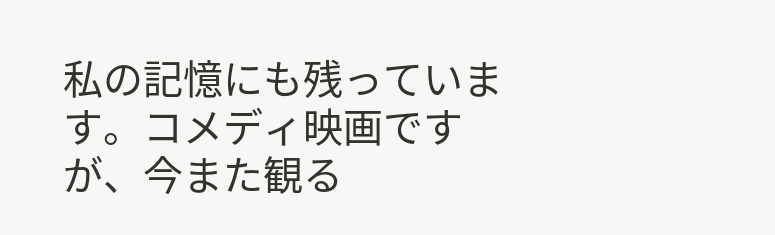私の記憶にも残っています。コメディ映画ですが、今また観る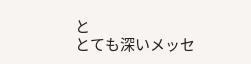と
とても深いメッセ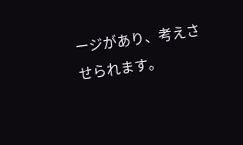ージがあり、考えさせられます。